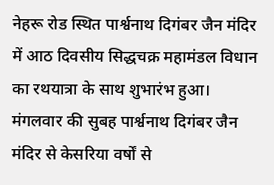नेहरू रोड स्थित पार्श्वनाथ दिगंबर जैन मंदिर में आठ दिवसीय सिद्धचक्र महामंडल विधान का रथयात्रा के साथ शुभारंभ हुआ।
मंगलवार की सुबह पार्श्वनाथ दिगंबर जैन मंदिर से केसरिया वर्षों से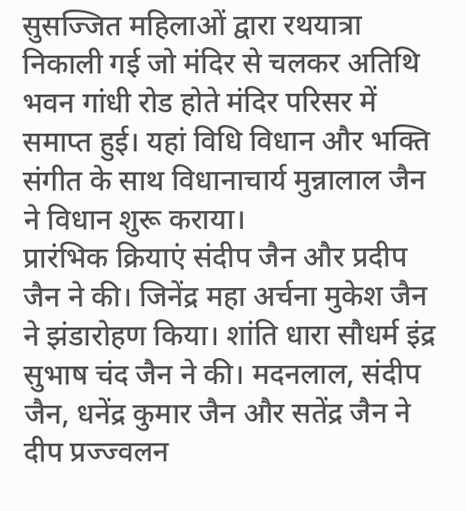सुसज्जित महिलाओं द्वारा रथयात्रा निकाली गई जो मंदिर से चलकर अतिथि भवन गांधी रोड होते मंदिर परिसर में समाप्त हुई। यहां विधि विधान और भक्ति संगीत के साथ विधानाचार्य मुन्नालाल जैन ने विधान शुरू कराया।
प्रारंभिक क्रियाएं संदीप जैन और प्रदीप जैन ने की। जिनेंद्र महा अर्चना मुकेश जैन ने झंडारोहण किया। शांति धारा सौधर्म इंद्र सुभाष चंद जैन ने की। मदनलाल, संदीप जैन, धनेंद्र कुमार जैन और सतेंद्र जैन ने दीप प्रज्ज्वलन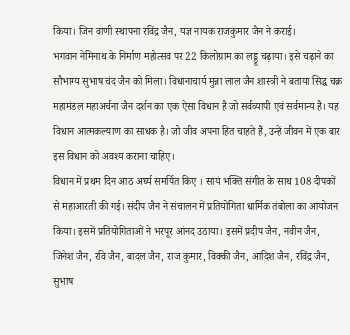किया। जिन वाणी स्थापना रविंद्र जैन, यज्ञ नायक राजकुमार जैन ने कराई।
भगवान नेमिनाथ के निर्माण महोत्सव पर 22 किलोग्राम का लड्डू चढ़ाया। इसे चढ़ाने का सौभाग्य सुभाष चंद जैन को मिला। विधानाचार्य मुन्ना लाल जैन शास्त्री ने बताया सिद्ध चक्र महामंडल महाअर्चना जैन दर्शन का एक ऐसा विधान है जो सर्वव्यापी एवं सर्वमान्य है। यह विधान आत्मकल्याण का साधक है। जो जीव अपना हित चाहते हैं, उन्हें जीवन में एक बार इस विधान को अवश्य कराना चाहिए।
विधान में प्रथम दिन आठ अर्घ्य समर्पित किए । सायं भक्ति संगीत के साथ 108 दीपकों से महाआरती की गई। संदीप जैन ने संचालन में प्रतियोगिता धार्मिक तंबोला का आयोजन किया। इसमें प्रतियोगिताओं ने भरपूर आंनद उठाया। इसमें प्रदीप जैन, नवीन जैन, जिनेश जैन, रवि जैन, बादल जैन, राज कुमार, विक्की जैन, आदिश जैन, रविंद्र जैन, सुभाष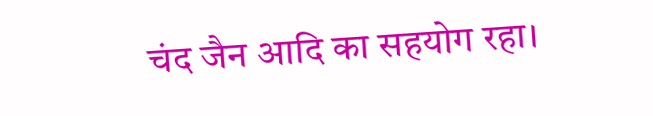चंद जैन आदि का सहयोग रहा।